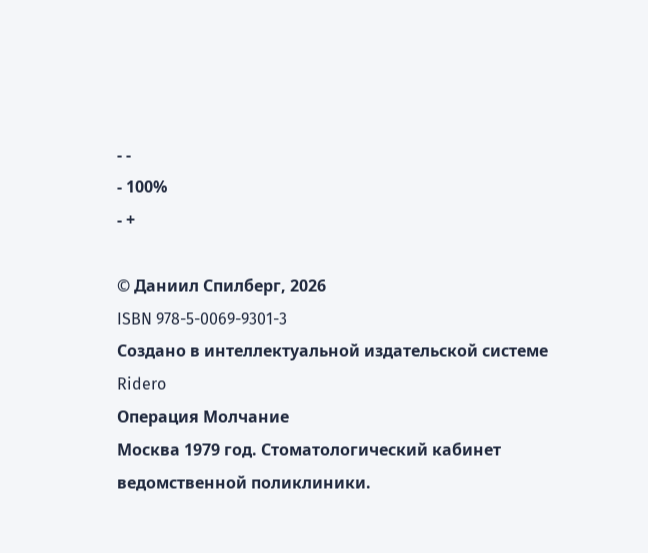- -
- 100%
- +

© Даниил Спилберг, 2026
ISBN 978-5-0069-9301-3
Создано в интеллектуальной издательской системе Ridero
Операция Молчание
Москва 1979 год. Стоматологический кабинет ведомственной поликлиники.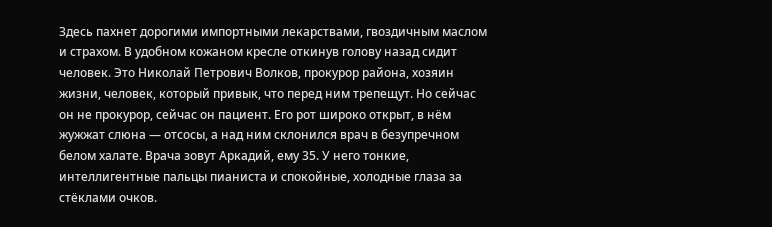Здесь пахнет дорогими импортными лекарствами, гвоздичным маслом и страхом. В удобном кожаном кресле откинув голову назад сидит человек. Это Николай Петрович Волков, прокурор района, хозяин жизни, человек, который привык, что перед ним трепещут. Но сейчас он не прокурор, сейчас он пациент. Его рот широко открыт, в нём жужжат слюна — отсосы, а над ним склонился врач в безупречном белом халате. Врача зовут Аркадий, ему 35. У него тонкие, интеллигентные пальцы пианиста и спокойные, холодные глаза за стёклами очков.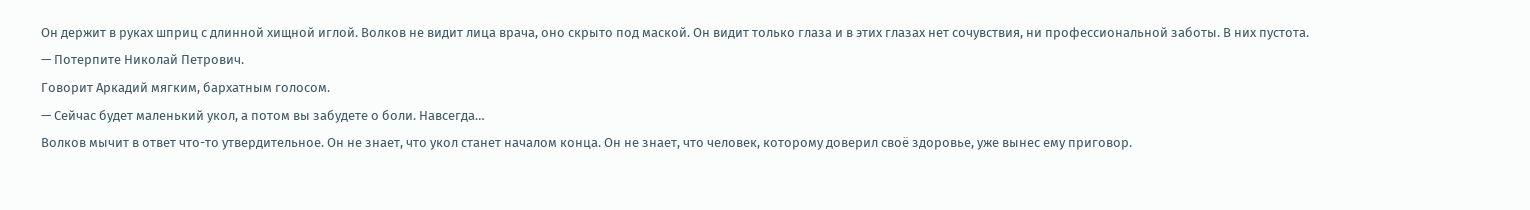Он держит в руках шприц с длинной хищной иглой. Волков не видит лица врача, оно скрыто под маской. Он видит только глаза и в этих глазах нет сочувствия, ни профессиональной заботы. В них пустота.
— Потерпите Николай Петрович.
Говорит Аркадий мягким, бархатным голосом.
— Сейчас будет маленький укол, а потом вы забудете о боли. Навсегда…
Волков мычит в ответ что-то утвердительное. Он не знает, что укол станет началом конца. Он не знает, что человек, которому доверил своё здоровье, уже вынес ему приговор.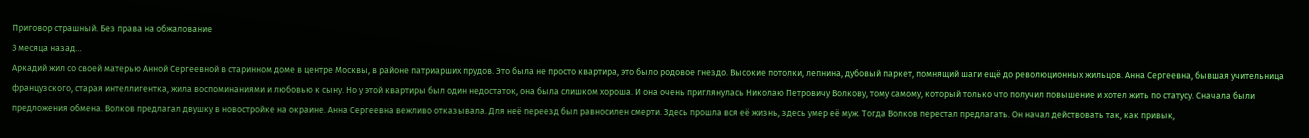Приговор страшный. Без права на обжалование
3 месяца назад…
Аркадий жил со своей матерью Анной Сергеевной в старинном доме в центре Москвы, в районе патриарших прудов. Это была не просто квартира, это было родовое гнездо. Высокие потолки, лепнина, дубовый паркет, помнящий шаги ещё до революционных жильцов. Анна Сергеевна, бывшая учительница французского, старая интеллигентка, жила воспоминаниями и любовью к сыну. Но у этой квартиры был один недостаток, она была слишком хороша. И она очень приглянулась Николаю Петровичу Волкову, тому самому, который только что получил повышение и хотел жить по статусу. Сначала были предложения обмена. Волков предлагал двушку в новостройке на окраине. Анна Сергеевна вежливо отказывала. Для неё переезд был равносилен смерти. Здесь прошла вся её жизнь, здесь умер её муж. Тогда Волков перестал предлагать. Он начал действовать так, как привык,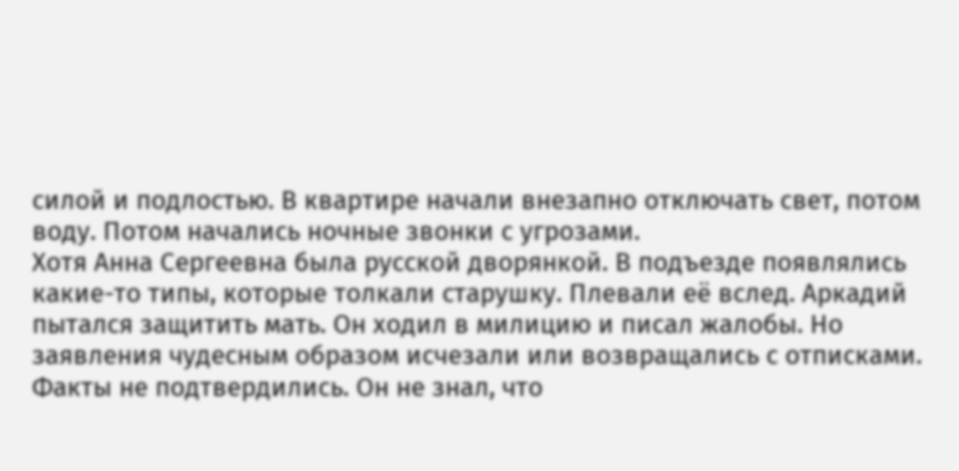силой и подлостью. В квартире начали внезапно отключать свет, потом воду. Потом начались ночные звонки с угрозами.
Хотя Анна Сергеевна была русской дворянкой. В подъезде появлялись какие-то типы, которые толкали старушку. Плевали её вслед. Аркадий пытался защитить мать. Он ходил в милицию и писал жалобы. Но заявления чудесным образом исчезали или возвращались с отписками. Факты не подтвердились. Он не знал, что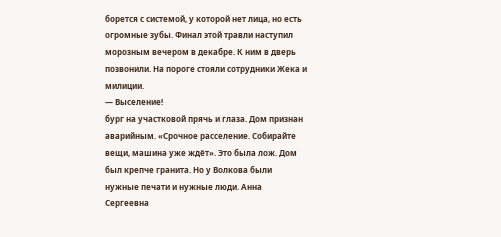борется с системой, у которой нет лица, но есть огромные зубы. Финал этой травли наступил морозным вечером в декабре. К ним в дверь позвонили. На пороге стояли сотрудники Жека и милиции.
— Выселение!
бург на участковой прячь и глаза. Дом признан аварийным. «Срочное расселение. Собирайте вещи, машина уже ждёт». Это была лож. Дом был крепче гранита. Но у Волкова были нужные печати и нужные люди. Анна Сергеевна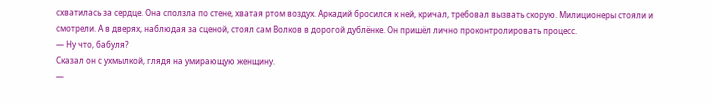схватилась за сердце. Она сползла по стене, хватая ртом воздух. Аркадий бросился к ней, кричал, требовал вызвать скорую. Милиционеры стояли и смотрели. А в дверях, наблюдая за сценой, стоял сам Волков в дорогой дублёнке. Он пришёл лично проконтролировать процесс.
— Ну что, бабуля?
Сказал он с ухмылкой, глядя на умирающую женщину.
—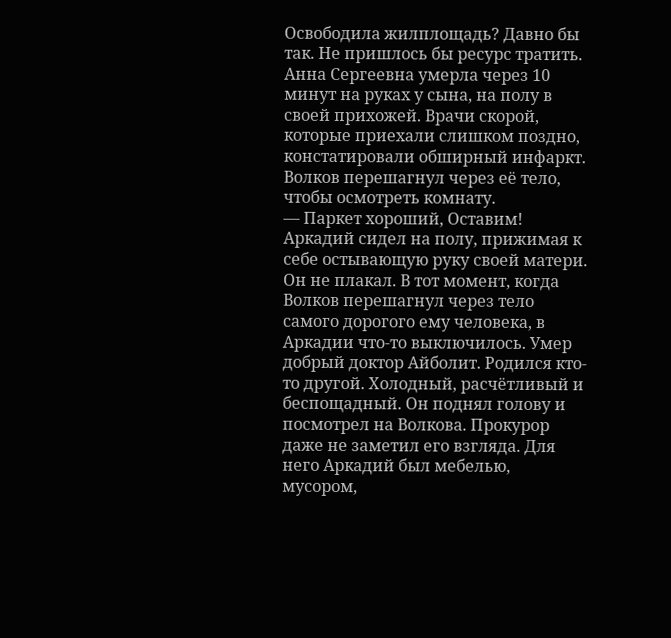Освободила жилплощадь? Давно бы так. Не пришлось бы ресурс тратить.
Анна Сергеевна умерла через 10 минут на руках у сына, на полу в своей прихожей. Врачи скорой, которые приехали слишком поздно, констатировали обширный инфаркт. Волков перешагнул через её тело, чтобы осмотреть комнату.
— Паркет хороший, Оставим!
Аркадий сидел на полу, прижимая к себе остывающую руку своей матери. Он не плакал. В тот момент, когда Волков перешагнул через тело самого дорогого ему человека, в Аркадии что-то выключилось. Умер добрый доктор Айболит. Родился кто-то другой. Холодный, расчётливый и беспощадный. Он поднял голову и посмотрел на Волкова. Прокурор даже не заметил его взгляда. Для него Аркадий был мебелью, мусором,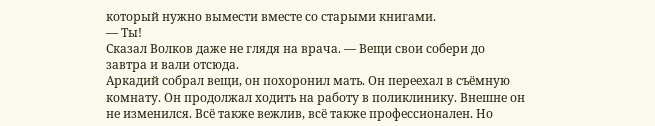который нужно вымести вместе со старыми книгами.
— Ты!
Сказал Волков даже не глядя на врача. — Вещи свои собери до завтра и вали отсюда.
Аркадий собрал вещи, он похоронил мать. Он переехал в съёмную комнату. Он продолжал ходить на работу в поликлинику. Внешне он не изменился. Всё также вежлив, всё также профессионален. Но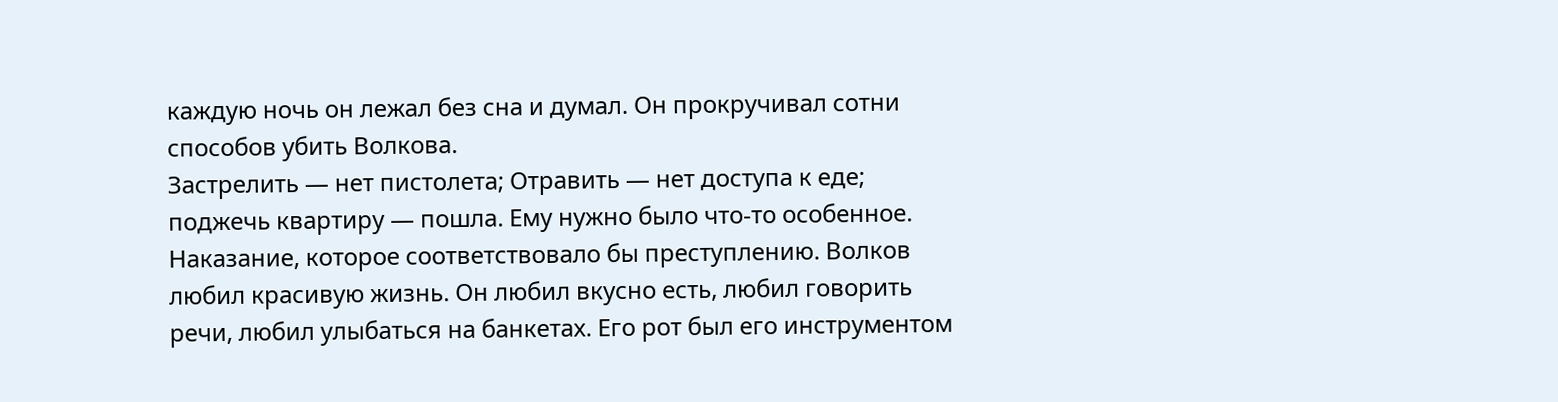каждую ночь он лежал без сна и думал. Он прокручивал сотни способов убить Волкова.
Застрелить — нет пистолета; Отравить — нет доступа к еде; поджечь квартиру — пошла. Ему нужно было что-то особенное. Наказание, которое соответствовало бы преступлению. Волков любил красивую жизнь. Он любил вкусно есть, любил говорить речи, любил улыбаться на банкетах. Его рот был его инструментом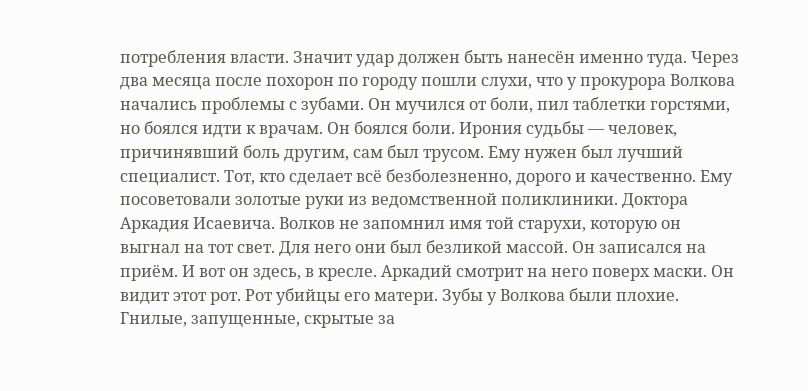потребления власти. Значит удар должен быть нанесён именно туда. Через два месяца после похорон по городу пошли слухи, что у прокурора Волкова начались проблемы с зубами. Он мучился от боли, пил таблетки горстями, но боялся идти к врачам. Он боялся боли. Ирония судьбы — человек, причинявший боль другим, сам был трусом. Ему нужен был лучший специалист. Тот, кто сделает всё безболезненно, дорого и качественно. Ему посоветовали золотые руки из ведомственной поликлиники. Доктора Аркадия Исаевича. Волков не запомнил имя той старухи, которую он выгнал на тот свет. Для него они был безликой массой. Он записался на приём. И вот он здесь, в кресле. Аркадий смотрит на него поверх маски. Он видит этот рот. Рот убийцы его матери. Зубы у Волкова были плохие. Гнилые, запущенные, скрытые за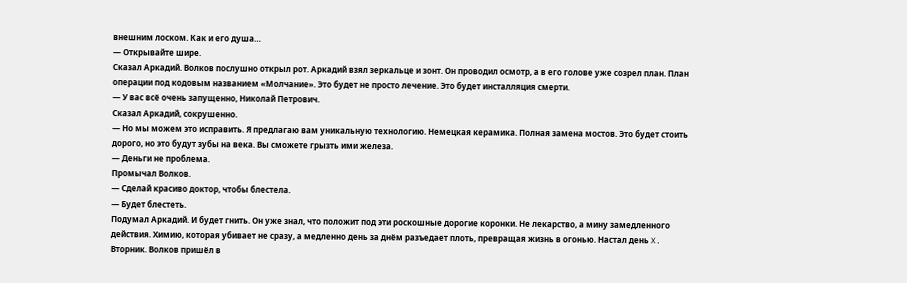внешним лоском. Как и его душа…
— Открывайте шире.
Сказал Аркадий. Волков послушно открыл рот. Аркадий взял зеркальце и зонт. Он проводил осмотр, а в его голове уже созрел план. План операции под кодовым названием «Молчание». Это будет не просто лечение. Это будет инсталляция смерти.
— У вас всё очень запущенно, Николай Петрович.
Сказал Аркадий, сокрушенно.
— Но мы можем это исправить. Я предлагаю вам уникальную технологию. Немецкая керамика. Полная замена мостов. Это будет стоить дорого, но это будут зубы на века. Вы сможете грызть ими железа.
— Деньги не проблема.
Промычал Волков.
— Сделай красиво доктор, чтобы блестела.
— Будет блестеть.
Подумал Аркадий. И будет гнить. Он уже знал, что положит под эти роскошные дорогие коронки. Не лекарство, а мину замедленного действия. Химию, которая убивает не сразу, а медленно день за днём разъедает плоть, превращая жизнь в огонью. Настал день X.
Вторник. Волков пришёл в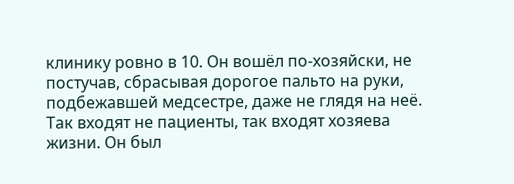клинику ровно в 10. Он вошёл по-хозяйски, не постучав, сбрасывая дорогое пальто на руки, подбежавшей медсестре, даже не глядя на неё. Так входят не пациенты, так входят хозяева жизни. Он был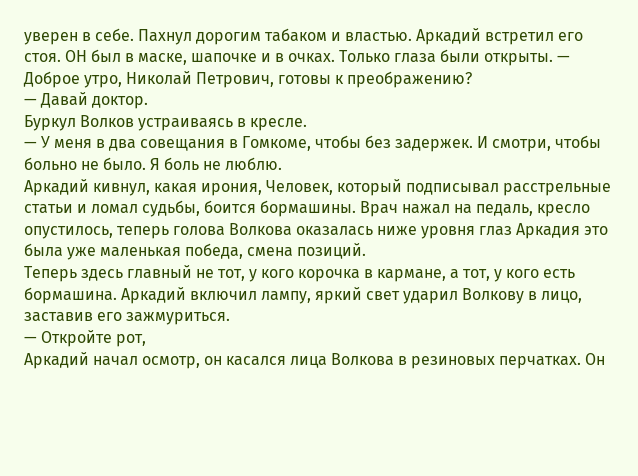уверен в себе. Пахнул дорогим табаком и властью. Аркадий встретил его стоя. ОН был в маске, шапочке и в очках. Только глаза были открыты. — Доброе утро, Николай Петрович, готовы к преображению?
— Давай доктор.
Буркул Волков устраиваясь в кресле.
— У меня в два совещания в Гомкоме, чтобы без задержек. И смотри, чтобы больно не было. Я боль не люблю.
Аркадий кивнул, какая ирония, Человек, который подписывал расстрельные статьи и ломал судьбы, боится бормашины. Врач нажал на педаль, кресло опустилось, теперь голова Волкова оказалась ниже уровня глаз Аркадия это была уже маленькая победа, смена позиций.
Теперь здесь главный не тот, у кого корочка в кармане, а тот, у кого есть бормашина. Аркадий включил лампу, яркий свет ударил Волкову в лицо, заставив его зажмуриться.
— Откройте рот,
Аркадий начал осмотр, он касался лица Волкова в резиновых перчатках. Он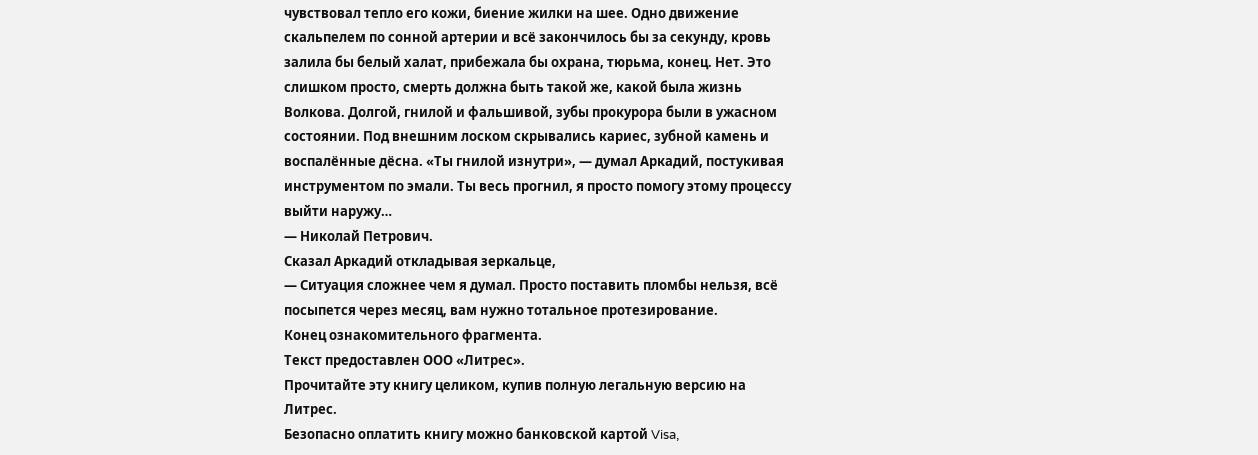чувствовал тепло его кожи, биение жилки на шее. Одно движение скальпелем по сонной артерии и всё закончилось бы за секунду, кровь залила бы белый халат, прибежала бы охрана, тюрьма, конец. Нет. Это слишком просто, смерть должна быть такой же, какой была жизнь Волкова. Долгой, гнилой и фальшивой, зубы прокурора были в ужасном состоянии. Под внешним лоском скрывались кариес, зубной камень и воспалённые дёсна. «Ты гнилой изнутри», — думал Аркадий, постукивая инструментом по эмали. Ты весь прогнил, я просто помогу этому процессу выйти наружу…
— Николай Петрович.
Сказал Аркадий откладывая зеркальце,
— Ситуация сложнее чем я думал. Просто поставить пломбы нельзя, всё посыпется через месяц, вам нужно тотальное протезирование.
Конец ознакомительного фрагмента.
Текст предоставлен ООО «Литрес».
Прочитайте эту книгу целиком, купив полную легальную версию на Литрес.
Безопасно оплатить книгу можно банковской картой Visa,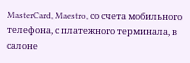MasterCard, Maestro, со счета мобильного телефона, с платежного терминала, в салоне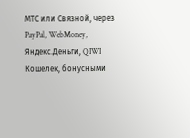МТС или Связной, через PayPal, WebMoney, Яндекс.Деньги, QIWI Кошелек, бонусными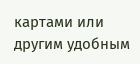картами или другим удобным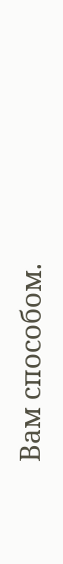Вам способом.